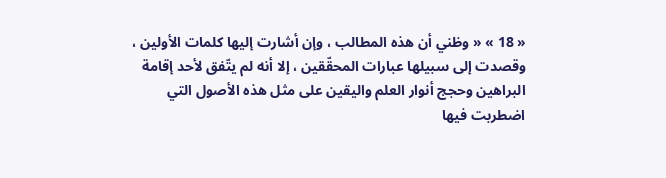« 18 » « وظني أن هذه المطالب ، وإن أشارت إليها كلمات الأولين ، وقصدت إلى سبيلها عبارات المحقّقين ، إلا أنه لم يتّفق لأحد إقامة البراهين وحجج أنوار العلم واليقين على مثل هذه الأصول التي اضطربت فيها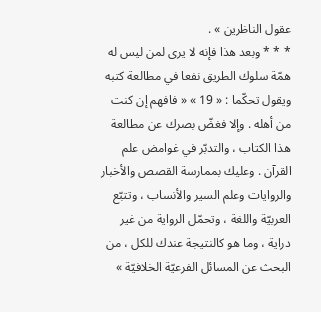عقول الناظرين » .
* * * وبعد هذا فإنه لا يرى لمن ليس له همّة سلوك الطريق نفعا في مطالعة كتبه ويقول تحكّما : « 19 » « فافهم إن كنت من أهله . وإلا فغضّ بصرك عن مطالعة هذا الكتاب ، والتدبّر في غوامض علم القرآن . وعليك بممارسة القصص والأخبار والروايات وعلم السير والأنساب ، وتتبّع العربيّة واللغة ، وتحمّل الرواية من غير دراية ، وما هو كالنتيجة عندك للكل ، من البحث عن المسائل الفرعيّة الخلافيّة »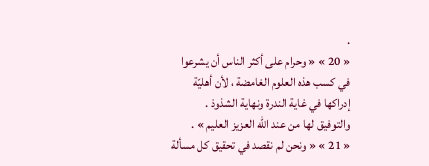.
« 20 » « وحرام على أكثر الناس أن يشرعوا في كسب هذه العلوم الغامضة ، لأن أهليّة إدراكها في غاية الندرة ونهاية الشذوذ . والتوفيق لها من عند اللّه العزيز العليم » .
« 21 » « ونحن لم نقصد في تحقيق كل مسألة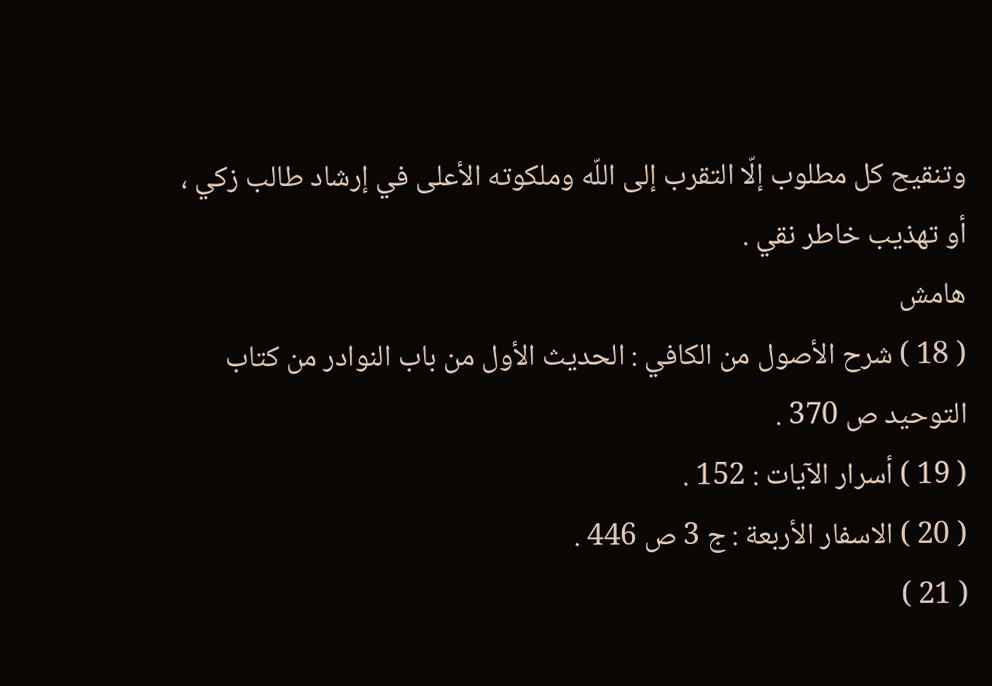وتنقيح كل مطلوب إلّا التقرب إلى اللّه وملكوته الأعلى في إرشاد طالب زكي ، أو تهذيب خاطر نقي .
هامش
( 18 ) شرح الأصول من الكافي : الحديث الأول من باب النوادر من كتاب التوحيد ص 370 .
( 19 ) أسرار الآيات : 152 .
( 20 ) الاسفار الأربعة : ج 3 ص 446 .
( 21 )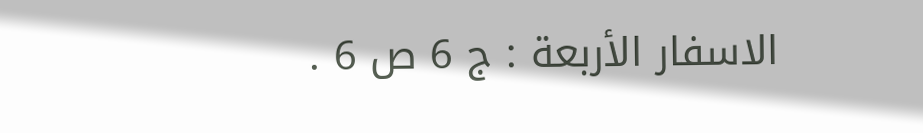الاسفار الأربعة : ج 6 ص 6 .